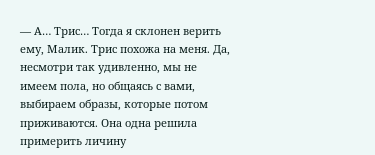— А… Трис… Тогда я склонен верить ему, Малик. Трис похожа на меня. Да, несмотри так удивленно, мы не имеем пола, но общаясь с вами, выбираем образы, которые потом приживаются. Она одна решила примерить личину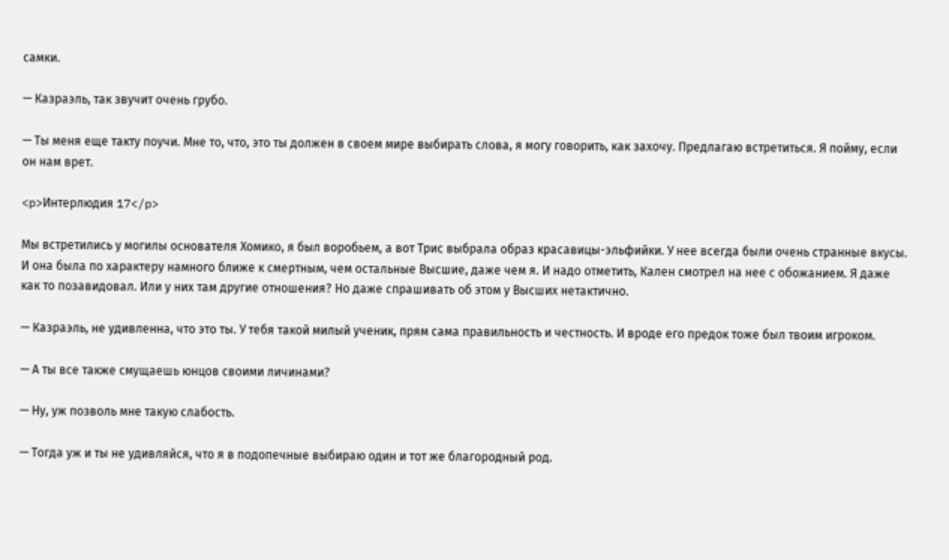самки.

— Казраэль, так звучит очень грубо.

— Ты меня еще такту поучи. Мне то, что, это ты должен в своем мире выбирать слова, я могу говорить, как захочу. Предлагаю встретиться. Я пойму, если он нам врет.

<p>Интерлюдия 17</p>

Мы встретились у могилы основателя Хомико, я был воробьем, а вот Трис выбрала образ красавицы-эльфийки. У нее всегда были очень странные вкусы. И она была по характеру намного ближе к смертным, чем остальные Высшие, даже чем я. И надо отметить, Кален смотрел на нее с обожанием. Я даже как то позавидовал. Или у них там другие отношения? Но даже спрашивать об этом у Высших нетактично.

— Казраэль, не удивленна, что это ты. У тебя такой милый ученик, прям сама правильность и честность. И вроде его предок тоже был твоим игроком.

— А ты все также смущаешь юнцов своими личинами?

— Ну, уж позволь мне такую слабость.

— Тогда уж и ты не удивляйся, что я в подопечные выбираю один и тот же благородный род.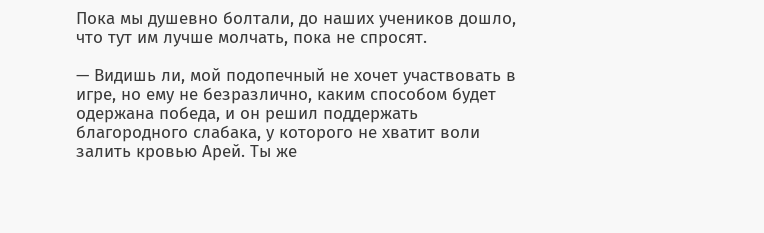Пока мы душевно болтали, до наших учеников дошло, что тут им лучше молчать, пока не спросят.

— Видишь ли, мой подопечный не хочет участвовать в игре, но ему не безразлично, каким способом будет одержана победа, и он решил поддержать благородного слабака, у которого не хватит воли залить кровью Арей. Ты же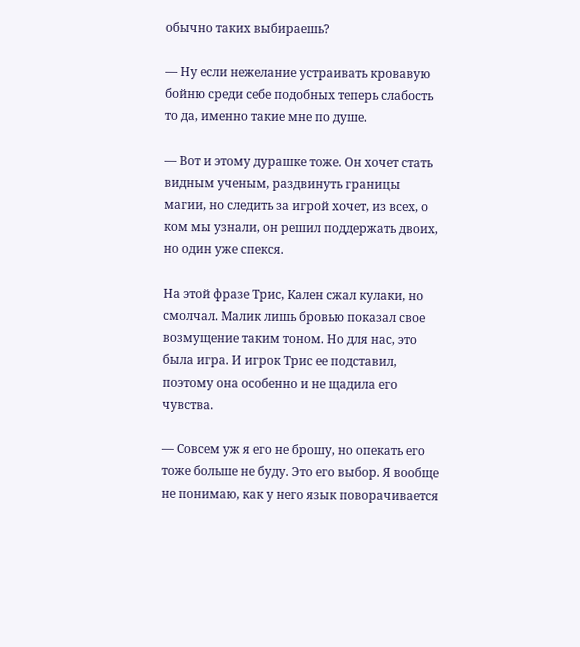обычно таких выбираешь?

— Ну если нежелание устраивать кровавую бойню среди себе подобных теперь слабость то да, именно такие мне по душе.

— Вот и этому дурашке тоже. Он хочет стать видным ученым, раздвинуть границы магии, но следить за игрой хочет, из всех, о ком мы узнали, он решил поддержать двоих, но один уже спекся.

На этой фразе Трис, Кален сжал кулаки, но смолчал. Малик лишь бровью показал свое возмущение таким тоном. Но для нас, это была игра. И игрок Трис ее подставил, поэтому она особенно и не щадила его чувства.

— Совсем уж я его не брошу, но опекать его тоже больше не буду. Это его выбор. Я вообще не понимаю, как у него язык поворачивается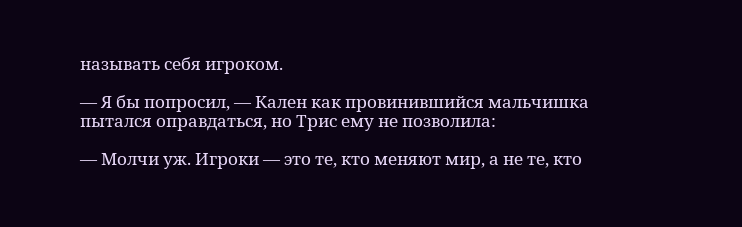называть себя игроком.

— Я бы попросил, — Кален как провинившийся мальчишка пытался оправдаться, но Трис ему не позволила:

— Молчи уж. Игроки — это те, кто меняют мир, а не те, кто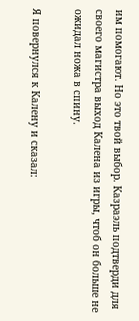им помогают. Но это твой выбор. Казраэль подтверди для своего магистра выход Калена из игры, чтоб он больше не ожидал ножа в спину.

Я повернулся к Калену и сказал: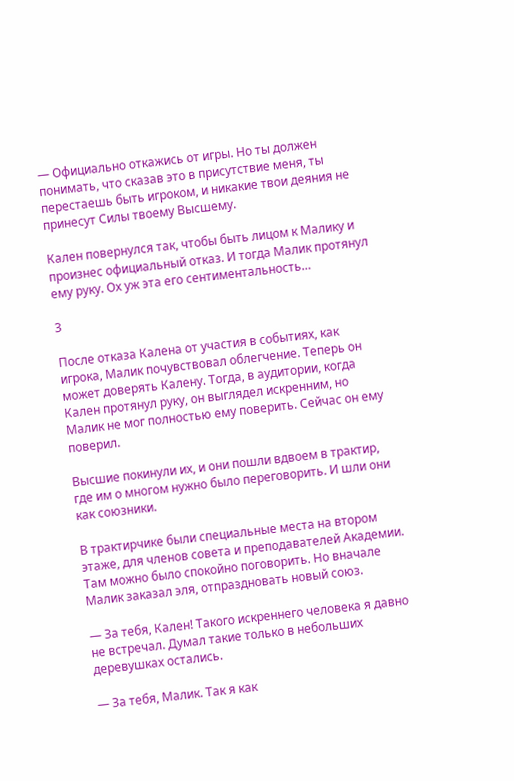— Официально откажись от игры. Но ты должен понимать, что сказав это в присутствие меня, ты перестаешь быть игроком, и никакие твои деяния не принесут Силы твоему Высшему.

Кален повернулся так, чтобы быть лицом к Малику и произнес официальный отказ. И тогда Малик протянул ему руку. Ох уж эта его сентиментальность…

3

После отказа Калена от участия в событиях, как игрока, Малик почувствовал облегчение. Теперь он может доверять Калену. Тогда, в аудитории, когда Кален протянул руку, он выглядел искренним, но Малик не мог полностью ему поверить. Сейчас он ему поверил.

Высшие покинули их, и они пошли вдвоем в трактир, где им о многом нужно было переговорить. И шли они как союзники.

В трактирчике были специальные места на втором этаже, для членов совета и преподавателей Академии. Там можно было спокойно поговорить. Но вначале Малик заказал эля, отпраздновать новый союз.

— За тебя, Кален! Такого искреннего человека я давно не встречал. Думал такие только в небольших деревушках остались.

— За тебя, Малик. Так я как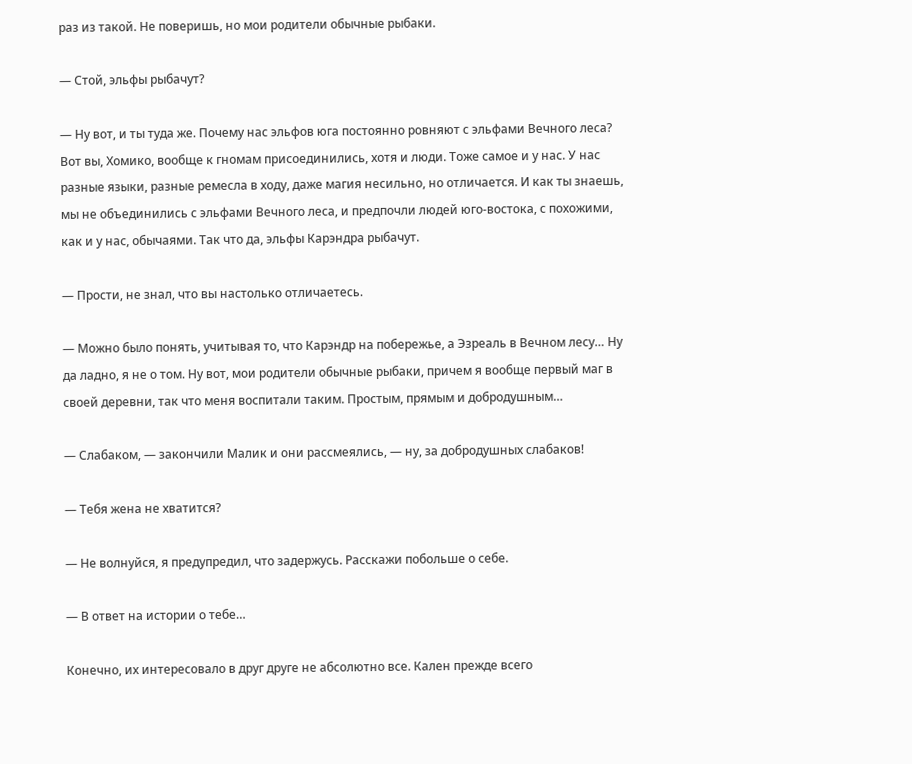раз из такой. Не поверишь, но мои родители обычные рыбаки.

— Стой, эльфы рыбачут?

— Ну вот, и ты туда же. Почему нас эльфов юга постоянно ровняют с эльфами Вечного леса? Вот вы, Хомико, вообще к гномам присоединились, хотя и люди. Тоже самое и у нас. У нас разные языки, разные ремесла в ходу, даже магия несильно, но отличается. И как ты знаешь, мы не объединились с эльфами Вечного леса, и предпочли людей юго-востока, с похожими, как и у нас, обычаями. Так что да, эльфы Карэндра рыбачут.

— Прости, не знал, что вы настолько отличаетесь.

— Можно было понять, учитывая то, что Карэндр на побережье, а Эзреаль в Вечном лесу… Ну да ладно, я не о том. Ну вот, мои родители обычные рыбаки, причем я вообще первый маг в своей деревни, так что меня воспитали таким. Простым, прямым и добродушным…

— Слабаком, — закончили Малик и они рассмеялись, — ну, за добродушных слабаков!

— Тебя жена не хватится?

— Не волнуйся, я предупредил, что задержусь. Расскажи побольше о себе.

— В ответ на истории о тебе…

Конечно, их интересовало в друг друге не абсолютно все. Кален прежде всего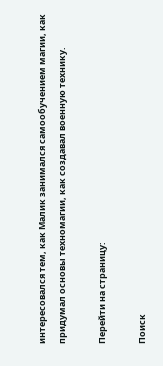интересовался тем, как Малик занимался самообучением магии, как придумал основы техномагии, как создавал военную технику.

Перейти на страницу:

Поиск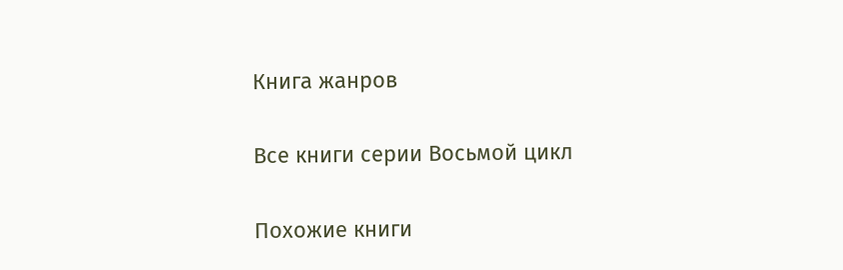Книга жанров

Все книги серии Восьмой цикл

Похожие книги